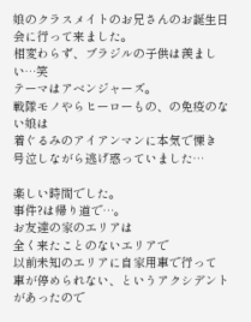娘のクラスメイトのお兄さんのお誕生日会に行って来ました。
相変わらず、ブラジルの子供は羨ましい…笑
テーマはアベンジャーズ。
戦隊モノやらヒーローもの、の免疫のない娘は
着ぐるみのアイアンマンに本気で慄き
号泣しながら逃げ惑っていました…

楽しい時間でした。
事件?は帰り道で…。
お友達の家のエリアは
全く来たことのないエリアで
以前未知のエリアに自家用車で行って
車が停められない、というアクシデントがあったので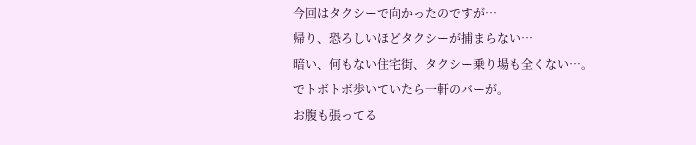今回はタクシーで向かったのですが…
帰り、恐ろしいほどタクシーが捕まらない…
暗い、何もない住宅街、タクシー乗り場も全くない…。
でトボトボ歩いていたら一軒のバーが。
お腹も張ってる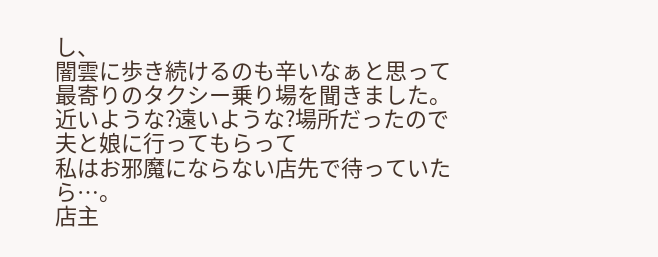し、
闇雲に歩き続けるのも辛いなぁと思って
最寄りのタクシー乗り場を聞きました。
近いような?遠いような?場所だったので
夫と娘に行ってもらって
私はお邪魔にならない店先で待っていたら…。
店主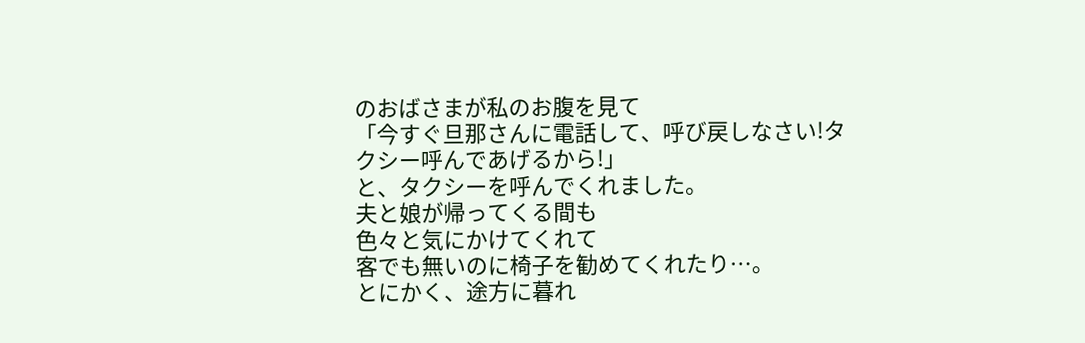のおばさまが私のお腹を見て
「今すぐ旦那さんに電話して、呼び戻しなさい!タクシー呼んであげるから!」
と、タクシーを呼んでくれました。
夫と娘が帰ってくる間も
色々と気にかけてくれて
客でも無いのに椅子を勧めてくれたり…。
とにかく、途方に暮れ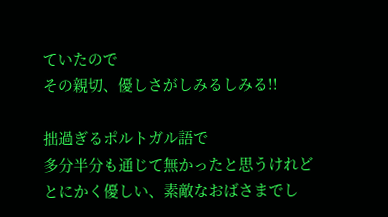ていたので
その親切、優しさがしみるしみる!!

拙過ぎるポルトガル語で
多分半分も通じて無かったと思うけれど
とにかく優しい、素敵なおばさまでし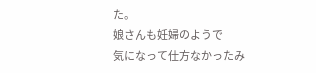た。
娘さんも妊婦のようで
気になって仕方なかったみ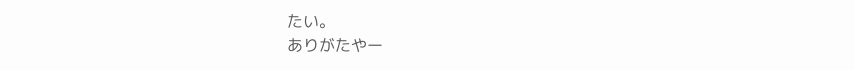たい。
ありがたやー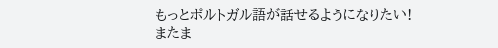もっとポルトガル語が話せるようになりたい!
またま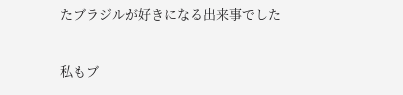たブラジルが好きになる出来事でした

私もブ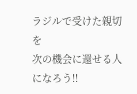ラジルで受けた親切を
次の機会に還せる人になろう!!